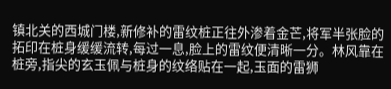镇北关的西城门楼,新修补的雷纹桩正往外渗着金芒,将军半张脸的拓印在桩身缓缓流转,每过一息,脸上的雷纹便清晰一分。林风靠在桩旁,指尖的玄玉佩与桩身的纹络贴在一起,玉面的雷狮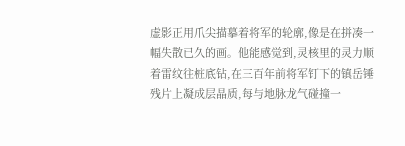虚影正用爪尖描摹着将军的轮廓,像是在拼凑一幅失散已久的画。他能感觉到,灵核里的灵力顺着雷纹往桩底钻,在三百年前将军钉下的镇岳锤残片上凝成层晶质,每与地脉龙气碰撞一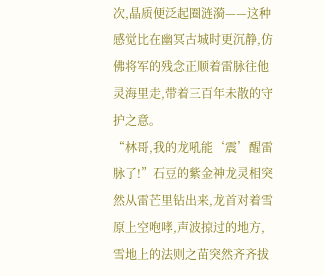次,晶质便泛起圈涟漪——这种感觉比在幽冥古城时更沉静,仿佛将军的残念正顺着雷脉往他灵海里走,带着三百年未散的守护之意。
“林哥,我的龙吼能‘震’醒雷脉了!”石豆的紫金神龙灵相突然从雷芒里钻出来,龙首对着雪原上空咆哮,声波掠过的地方,雪地上的法则之苗突然齐齐拔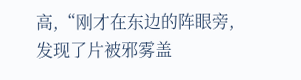高,“刚才在东边的阵眼旁,发现了片被邪雾盖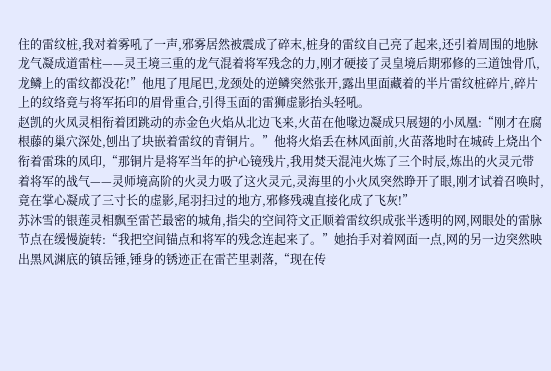住的雷纹桩,我对着雾吼了一声,邪雾居然被震成了碎末,桩身的雷纹自己亮了起来,还引着周围的地脉龙气凝成道雷柱——灵王境三重的龙气混着将军残念的力,刚才硬接了灵皇境后期邪修的三道蚀骨爪,龙鳞上的雷纹都没花!”他甩了甩尾巴,龙颈处的逆鳞突然张开,露出里面藏着的半片雷纹桩碎片,碎片上的纹络竟与将军拓印的眉骨重合,引得玉面的雷狮虚影抬头轻吼。
赵凯的火凤灵相衔着团跳动的赤金色火焰从北边飞来,火苗在他喙边凝成只展翅的小凤凰:“刚才在腐根藤的巢穴深处,刨出了块嵌着雷纹的青铜片。”他将火焰丢在林风面前,火苗落地时在城砖上烧出个衔着雷珠的凤印,“那铜片是将军当年的护心镜残片,我用焚天混沌火炼了三个时辰,炼出的火灵元带着将军的战气——灵师境高阶的火灵力吸了这火灵元,灵海里的小火凤突然睁开了眼,刚才试着召唤时,竟在掌心凝成了三寸长的虚影,尾羽扫过的地方,邪修残魂直接化成了飞灰!”
苏沐雪的银莲灵相飘至雷芒最密的城角,指尖的空间符文正顺着雷纹织成张半透明的网,网眼处的雷脉节点在缓慢旋转:“我把空间锚点和将军的残念连起来了。”她抬手对着网面一点,网的另一边突然映出黑风渊底的镇岳锤,锤身的锈迹正在雷芒里剥落,“现在传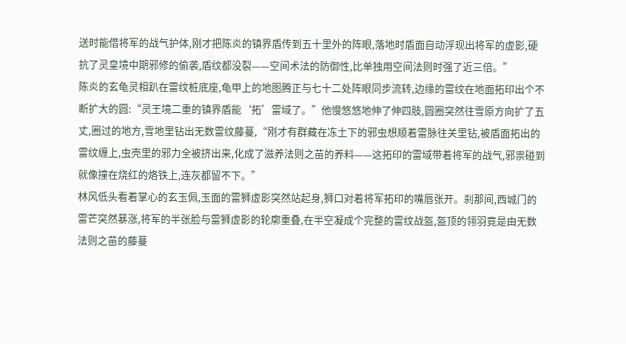送时能借将军的战气护体,刚才把陈炎的镇界盾传到五十里外的阵眼,落地时盾面自动浮现出将军的虚影,硬抗了灵皇境中期邪修的偷袭,盾纹都没裂——空间术法的防御性,比单独用空间法则时强了近三倍。”
陈炎的玄龟灵相趴在雷纹桩底座,龟甲上的地图腾正与七十二处阵眼同步流转,边缘的雷纹在地面拓印出个不断扩大的圆:“灵王境二重的镇界盾能‘拓’雷域了。”他慢悠悠地伸了伸四肢,圆圈突然往雪原方向扩了五丈,圈过的地方,雪地里钻出无数雷纹藤蔓,“刚才有群藏在冻土下的邪虫想顺着雷脉往关里钻,被盾面拓出的雷纹缠上,虫壳里的邪力全被挤出来,化成了滋养法则之苗的养料——这拓印的雷域带着将军的战气,邪祟碰到就像撞在烧红的烙铁上,连灰都留不下。”
林风低头看着掌心的玄玉佩,玉面的雷狮虚影突然站起身,狮口对着将军拓印的嘴唇张开。刹那间,西城门的雷芒突然暴涨,将军的半张脸与雷狮虚影的轮廓重叠,在半空凝成个完整的雷纹战盔,盔顶的翎羽竟是由无数法则之苗的藤蔓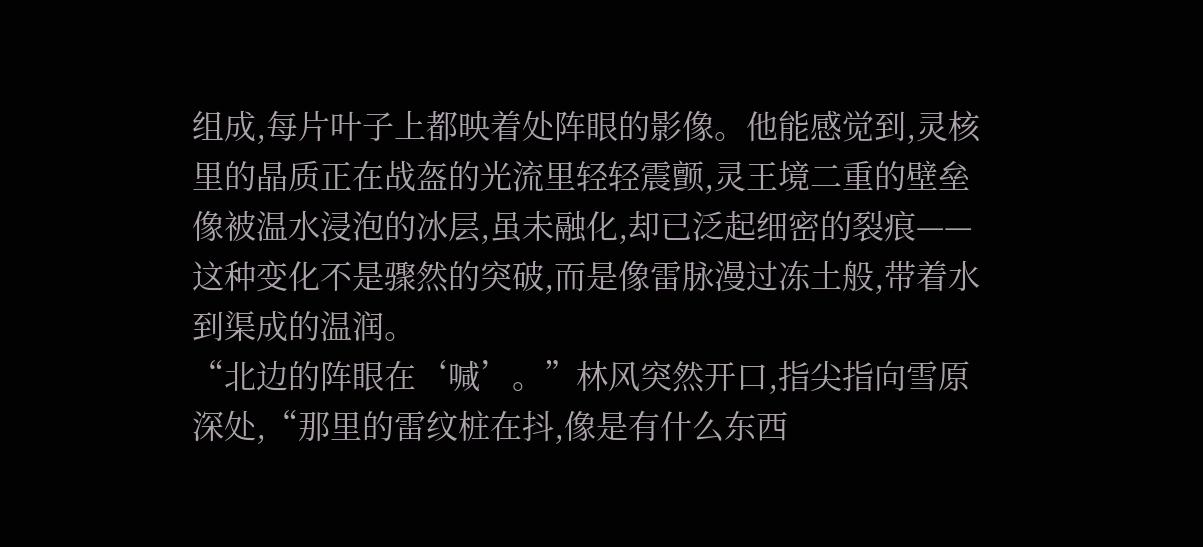组成,每片叶子上都映着处阵眼的影像。他能感觉到,灵核里的晶质正在战盔的光流里轻轻震颤,灵王境二重的壁垒像被温水浸泡的冰层,虽未融化,却已泛起细密的裂痕——这种变化不是骤然的突破,而是像雷脉漫过冻土般,带着水到渠成的温润。
“北边的阵眼在‘喊’。”林风突然开口,指尖指向雪原深处,“那里的雷纹桩在抖,像是有什么东西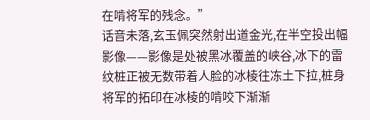在啃将军的残念。”
话音未落,玄玉佩突然射出道金光,在半空投出幅影像——影像是处被黑冰覆盖的峡谷,冰下的雷纹桩正被无数带着人脸的冰棱往冻土下拉,桩身将军的拓印在冰棱的啃咬下渐渐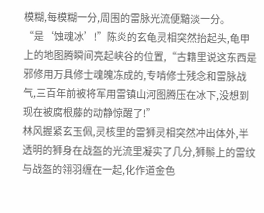模糊,每模糊一分,周围的雷脉光流便黯淡一分。
“是‘蚀魂冰’!”陈炎的玄龟灵相突然抬起头,龟甲上的地图腾瞬间亮起峡谷的位置,“古籍里说这东西是邪修用万具修士魂魄冻成的,专啃修士残念和雷脉战气,三百年前被将军用雷镇山河图腾压在冰下,没想到现在被腐根藤的动静惊醒了!”
林风握紧玄玉佩,灵核里的雷狮灵相突然冲出体外,半透明的狮身在战盔的光流里凝实了几分,狮鬃上的雷纹与战盔的翎羽缠在一起,化作道金色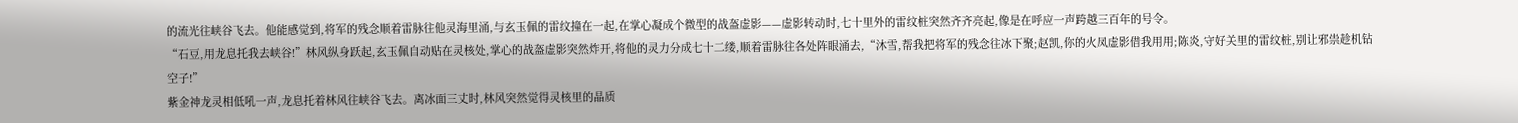的流光往峡谷飞去。他能感觉到,将军的残念顺着雷脉往他灵海里涌,与玄玉佩的雷纹撞在一起,在掌心凝成个微型的战盔虚影——虚影转动时,七十里外的雷纹桩突然齐齐亮起,像是在呼应一声跨越三百年的号令。
“石豆,用龙息托我去峡谷!”林风纵身跃起,玄玉佩自动贴在灵核处,掌心的战盔虚影突然炸开,将他的灵力分成七十二缕,顺着雷脉往各处阵眼涌去,“沐雪,帮我把将军的残念往冰下聚;赵凯,你的火凤虚影借我用用;陈炎,守好关里的雷纹桩,别让邪祟趁机钻空子!”
紫金神龙灵相低吼一声,龙息托着林风往峡谷飞去。离冰面三丈时,林风突然觉得灵核里的晶质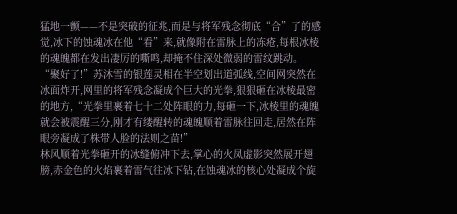猛地一颤——不是突破的征兆,而是与将军残念彻底“合”了的感觉,冰下的蚀魂冰在他“看”来,就像附在雷脉上的冻疮,每根冰棱的魂魄都在发出凄厉的嘶鸣,却掩不住深处微弱的雷纹跳动。
“聚好了!”苏沐雪的银莲灵相在半空划出道弧线,空间网突然在冰面炸开,网里的将军残念凝成个巨大的光拳,狠狠砸在冰棱最密的地方,“光拳里裹着七十二处阵眼的力,每砸一下,冰棱里的魂魄就会被震醒三分,刚才有缕醒转的魂魄顺着雷脉往回走,居然在阵眼旁凝成了株带人脸的法则之苗!”
林风顺着光拳砸开的冰缝俯冲下去,掌心的火凤虚影突然展开翅膀,赤金色的火焰裹着雷气往冰下钻,在蚀魂冰的核心处凝成个旋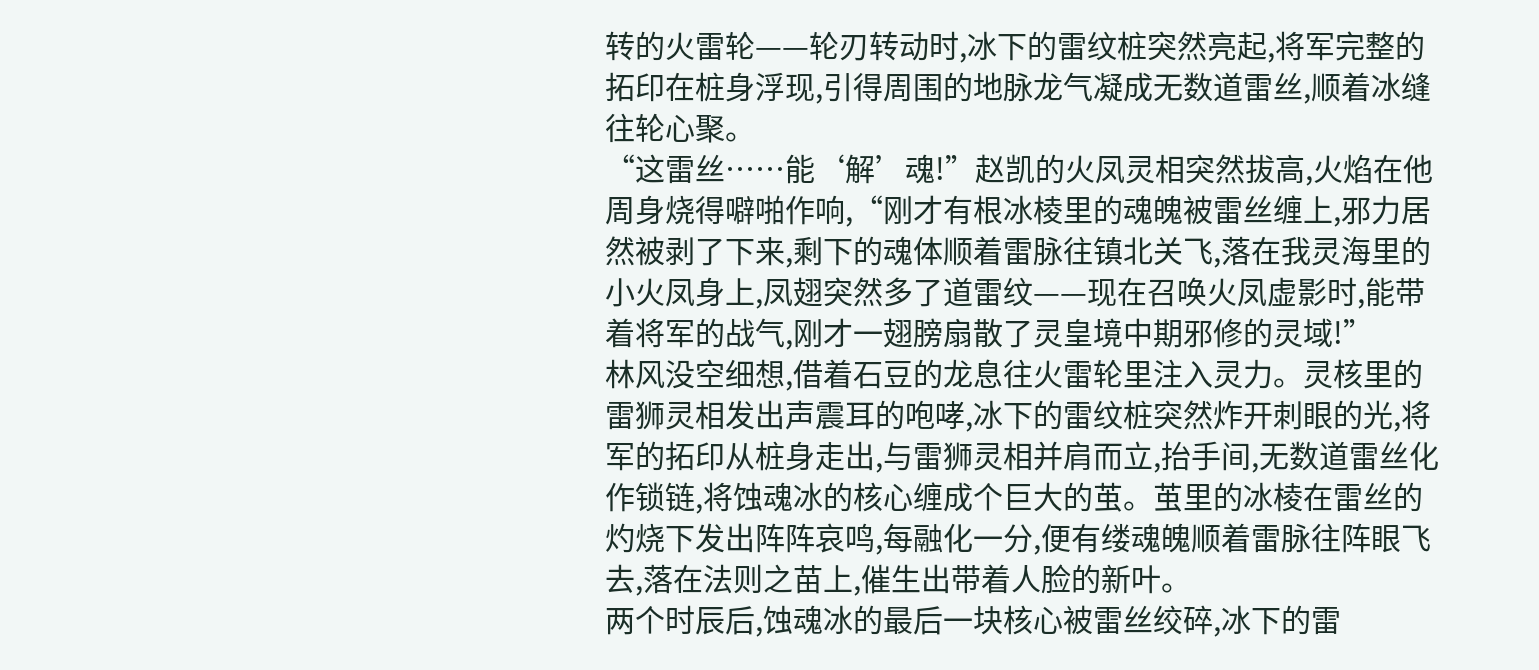转的火雷轮——轮刃转动时,冰下的雷纹桩突然亮起,将军完整的拓印在桩身浮现,引得周围的地脉龙气凝成无数道雷丝,顺着冰缝往轮心聚。
“这雷丝……能‘解’魂!”赵凯的火凤灵相突然拔高,火焰在他周身烧得噼啪作响,“刚才有根冰棱里的魂魄被雷丝缠上,邪力居然被剥了下来,剩下的魂体顺着雷脉往镇北关飞,落在我灵海里的小火凤身上,凤翅突然多了道雷纹——现在召唤火凤虚影时,能带着将军的战气,刚才一翅膀扇散了灵皇境中期邪修的灵域!”
林风没空细想,借着石豆的龙息往火雷轮里注入灵力。灵核里的雷狮灵相发出声震耳的咆哮,冰下的雷纹桩突然炸开刺眼的光,将军的拓印从桩身走出,与雷狮灵相并肩而立,抬手间,无数道雷丝化作锁链,将蚀魂冰的核心缠成个巨大的茧。茧里的冰棱在雷丝的灼烧下发出阵阵哀鸣,每融化一分,便有缕魂魄顺着雷脉往阵眼飞去,落在法则之苗上,催生出带着人脸的新叶。
两个时辰后,蚀魂冰的最后一块核心被雷丝绞碎,冰下的雷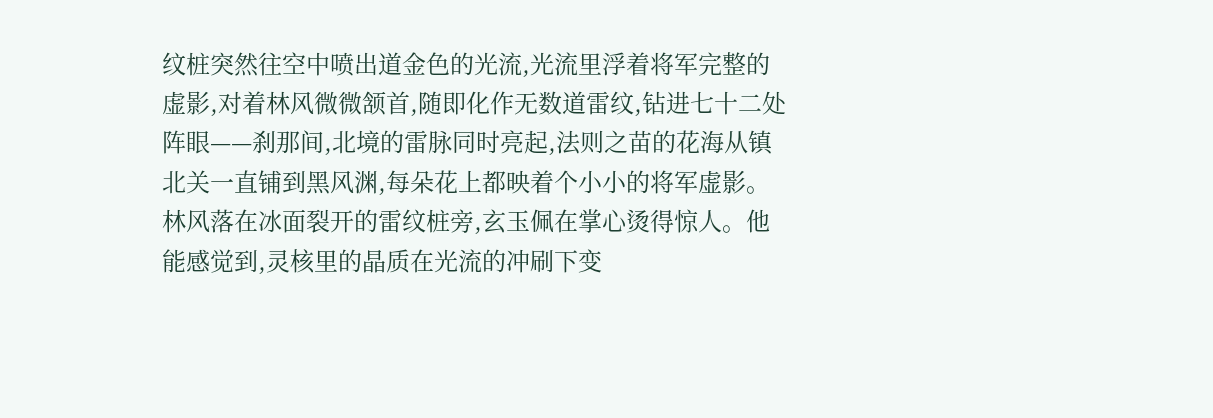纹桩突然往空中喷出道金色的光流,光流里浮着将军完整的虚影,对着林风微微颔首,随即化作无数道雷纹,钻进七十二处阵眼——刹那间,北境的雷脉同时亮起,法则之苗的花海从镇北关一直铺到黑风渊,每朵花上都映着个小小的将军虚影。
林风落在冰面裂开的雷纹桩旁,玄玉佩在掌心烫得惊人。他能感觉到,灵核里的晶质在光流的冲刷下变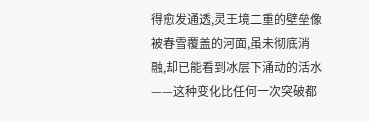得愈发通透,灵王境二重的壁垒像被春雪覆盖的河面,虽未彻底消融,却已能看到冰层下涌动的活水——这种变化比任何一次突破都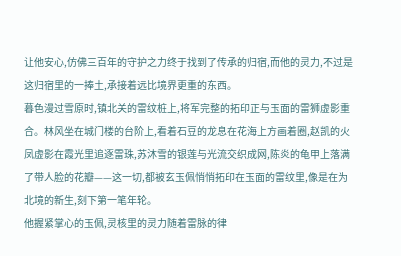让他安心,仿佛三百年的守护之力终于找到了传承的归宿,而他的灵力,不过是这归宿里的一捧土,承接着远比境界更重的东西。
暮色漫过雪原时,镇北关的雷纹桩上,将军完整的拓印正与玉面的雷狮虚影重合。林风坐在城门楼的台阶上,看着石豆的龙息在花海上方画着圈,赵凯的火凤虚影在霞光里追逐雷珠,苏沐雪的银莲与光流交织成网,陈炎的龟甲上落满了带人脸的花瓣——这一切,都被玄玉佩悄悄拓印在玉面的雷纹里,像是在为北境的新生,刻下第一笔年轮。
他握紧掌心的玉佩,灵核里的灵力随着雷脉的律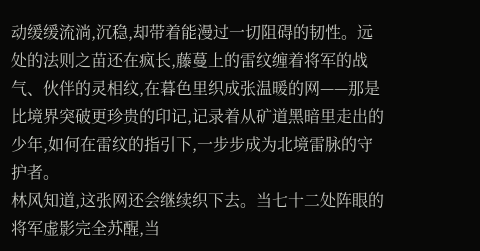动缓缓流淌,沉稳,却带着能漫过一切阻碍的韧性。远处的法则之苗还在疯长,藤蔓上的雷纹缠着将军的战气、伙伴的灵相纹,在暮色里织成张温暖的网——那是比境界突破更珍贵的印记,记录着从矿道黑暗里走出的少年,如何在雷纹的指引下,一步步成为北境雷脉的守护者。
林风知道,这张网还会继续织下去。当七十二处阵眼的将军虚影完全苏醒,当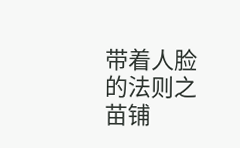带着人脸的法则之苗铺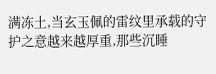满冻土,当玄玉佩的雷纹里承载的守护之意越来越厚重,那些沉睡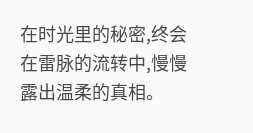在时光里的秘密,终会在雷脉的流转中,慢慢露出温柔的真相。